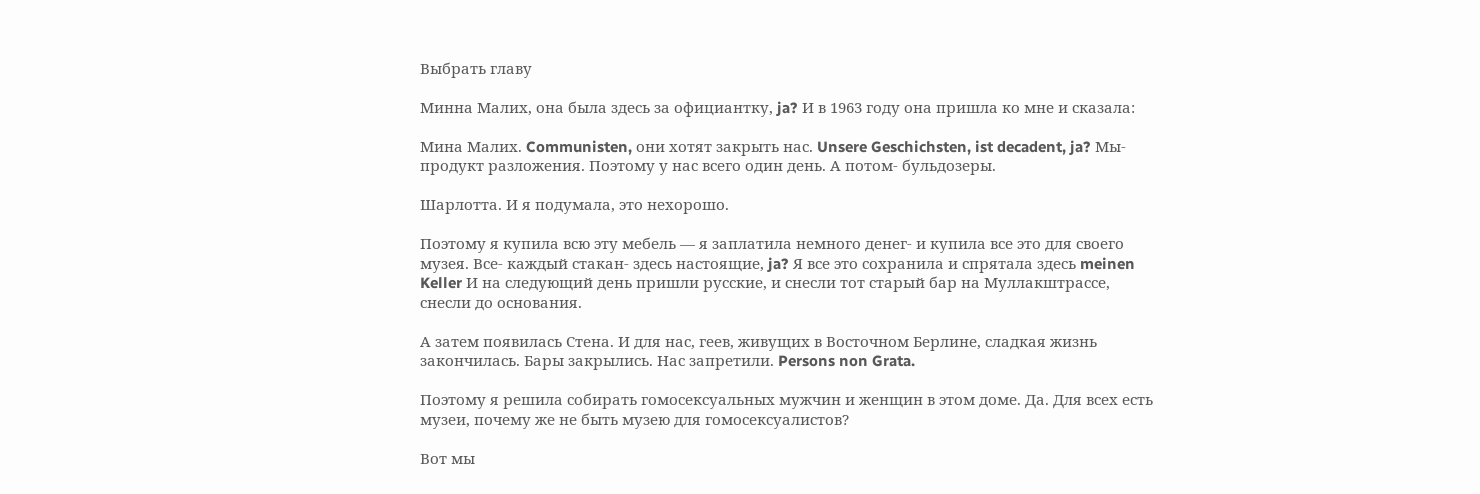Выбрать главу

Минна Малих, она была здесь за официантку, ja? И в 1963 году она пришла ко мне и сказала:

Мина Малих. Communisten, они хотят закрыть нас. Unsere Geschichsten, ist decadent, ja? Мы- продукт разложения. Поэтому у нас всего один день. А потом- бульдозеры.

Шарлотта. И я подумала, это нехорошо.

Поэтому я купила всю эту мебель — я заплатила немного денег- и купила все это для своего музея. Все- каждый стакан- здесь настоящие, ja? Я все это сохранила и спрятала здесь meinen Keller И на следующий день пришли русские, и снесли тот старый бар на Муллакштрассе, снесли до основания.

А затем появилась Стена. И для нас, геев, живущих в Восточном Берлине, сладкая жизнь закончилась. Бары закрылись. Нас запретили. Persons non Grata.

Поэтому я решила собирать гомосексуальных мужчин и женщин в этом доме. Да. Для всех есть музеи, почему же не быть музею для гомосексуалистов?

Вот мы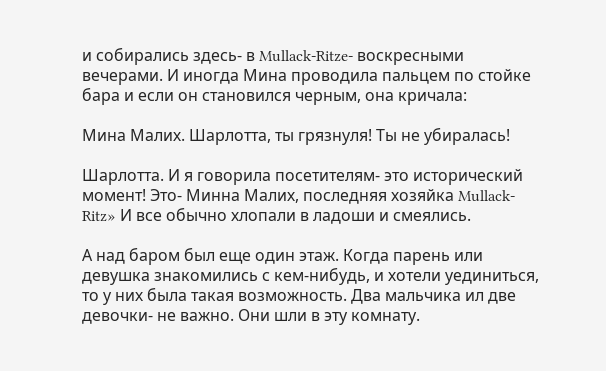и собирались здесь- в Mullack-Ritze- воскресными вечерами. И иногда Мина проводила пальцем по стойке бара и если он становился черным, она кричала:

Мина Малих. Шарлотта, ты грязнуля! Ты не убиралась!

Шарлотта. И я говорила посетителям- это исторический момент! Это- Минна Малих, последняя хозяйка Mullack-Ritz» И все обычно хлопали в ладоши и смеялись.

А над баром был еще один этаж. Когда парень или девушка знакомились с кем-нибудь, и хотели уединиться, то у них была такая возможность. Два мальчика ил две девочки- не важно. Они шли в эту комнату.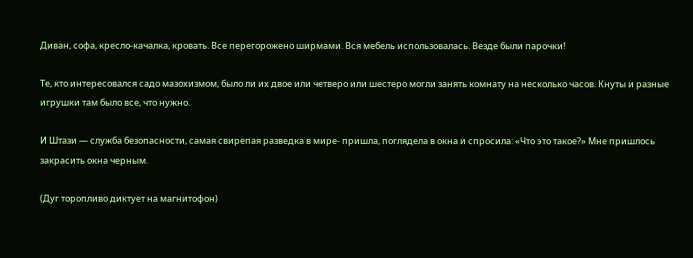Диван, софа, кресло-качалка, кровать. Все перегорожено ширмами. Вся мебель использовалась. Везде были парочки!

Те, кто интересовался садо мазохизмом, было ли их двое или четверо или шестеро могли занять комнату на несколько часов. Кнуты и разные игрушки там было все, что нужно.

И Штази — служба безопасности, самая свирепая разведка в мире- пришла, поглядела в окна и спросила: «Что это такое?» Мне пришлось закрасить окна черным.

(Дуг торопливо диктует на магнитофон)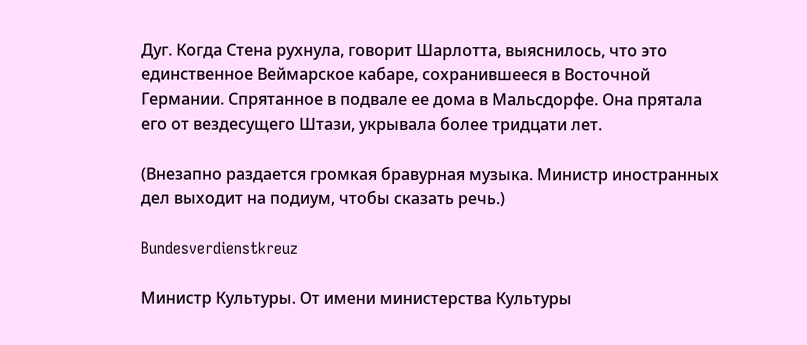Дуг. Когда Стена рухнула, говорит Шарлотта, выяснилось, что это единственное Веймарское кабаре, сохранившееся в Восточной Германии. Спрятанное в подвале ее дома в Мальсдорфе. Она прятала его от вездесущего Штази, укрывала более тридцати лет.

(Внезапно раздается громкая бравурная музыка. Министр иностранных дел выходит на подиум, чтобы сказать речь.)

Bundesverdienstkreuz

Министр Культуры. От имени министерства Культуры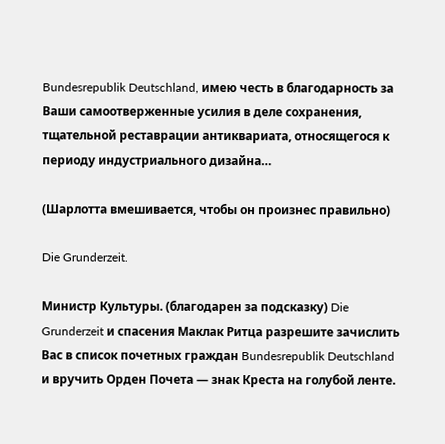Bundesrepublik Deutschland, имею честь в благодарность за Ваши самоотверженные усилия в деле сохранения, тщательной реставрации антиквариата, относящегося к периоду индустриального дизайна…

(Шарлотта вмешивается, чтобы он произнес правильно)

Die Grunderzeit.

Министр Культуры. (благодарен за подсказку) Die Grunderzeit и спасения Маклак Ритца разрешите зачислить Вас в список почетных граждан Bundesrepublik Deutschland и вручить Орден Почета — знак Креста на голубой ленте.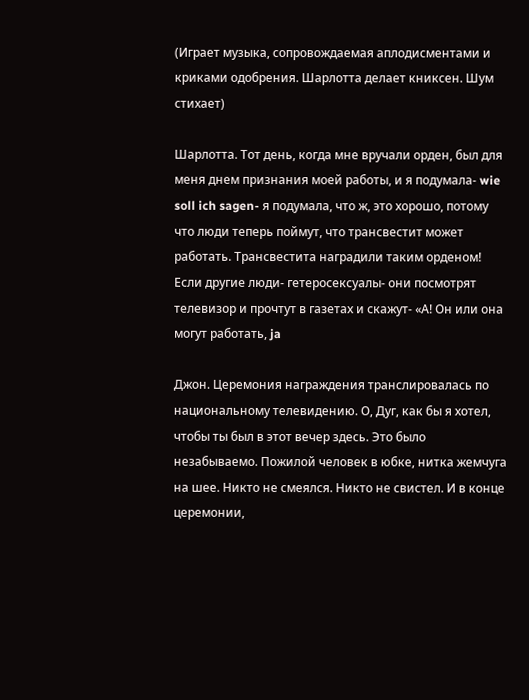(Играет музыка, сопровождаемая аплодисментами и криками одобрения. Шарлотта делает книксен. Шум стихает)

Шарлотта. Тот день, когда мне вручали орден, был для меня днем признания моей работы, и я подумала- wie soll ich sagen- я подумала, что ж, это хорошо, потому что люди теперь поймут, что трансвестит может работать. Трансвестита наградили таким орденом! Если другие люди- гетеросексуалы- они посмотрят телевизор и прочтут в газетах и скажут- «А! Он или она могут работать, ja

Джон. Церемония награждения транслировалась по национальному телевидению. О, Дуг, как бы я хотел, чтобы ты был в этот вечер здесь. Это было незабываемо. Пожилой человек в юбке, нитка жемчуга на шее. Никто не смеялся. Никто не свистел. И в конце церемонии,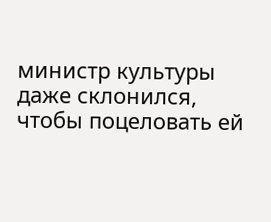министр культуры даже склонился, чтобы поцеловать ей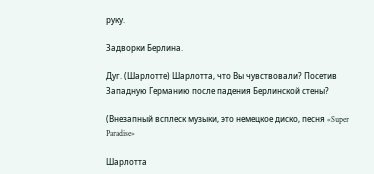руку.

Задворки Берлина.

Дуг. (Шарлотте) Шарлотта, что Вы чувствовали? Посетив Западную Германию после падения Берлинской стены?

(Внезапный всплеск музыки, это немецкое диско, песня «Super Paradise»

Шарлотта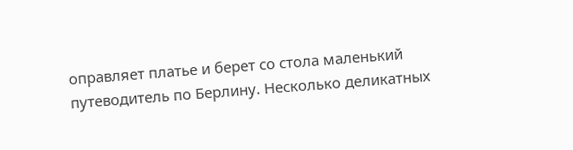оправляет платье и берет со стола маленький путеводитель по Берлину. Несколько деликатных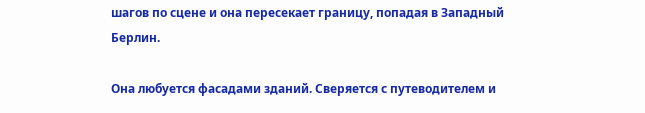шагов по сцене и она пересекает границу, попадая в Западный Берлин.

Она любуется фасадами зданий. Сверяется с путеводителем и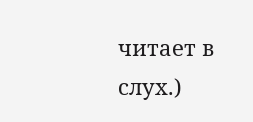читает в слух.)